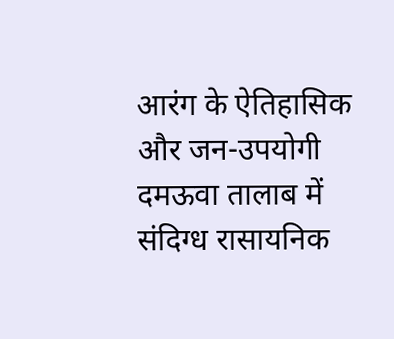आरंग के ऐतिहासिक और जन-उपयोगी दमऊवा तालाब में संदिग्ध रासायनिक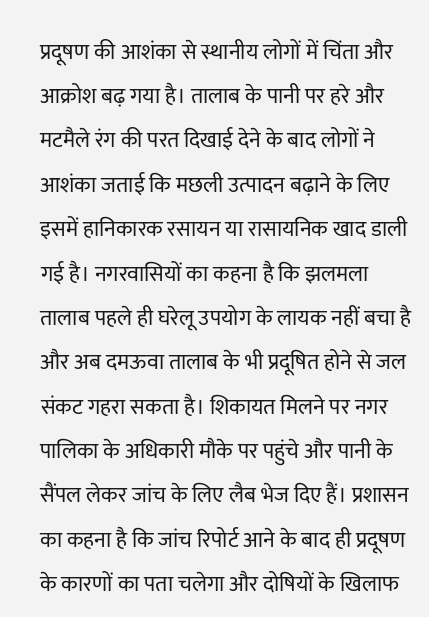प्रदूषण की आशंका से स्थानीय लोगों में चिंता और आक्रोश बढ़ गया है। तालाब के पानी पर हरे और मटमैले रंग की परत दिखाई देने के बाद लोगों ने आशंका जताई कि मछली उत्पादन बढ़ाने के लिए इसमें हानिकारक रसायन या रासायनिक खाद डाली गई है। नगरवासियों का कहना है कि झलमला तालाब पहले ही घरेलू उपयोग के लायक नहीं बचा है और अब दमऊवा तालाब के भी प्रदूषित होने से जल संकट गहरा सकता है। शिकायत मिलने पर नगर पालिका के अधिकारी मौके पर पहुंचे और पानी के सैंपल लेकर जांच के लिए लैब भेज दिए हैं। प्रशासन का कहना है कि जांच रिपोर्ट आने के बाद ही प्रदूषण के कारणों का पता चलेगा और दोषियों के खिलाफ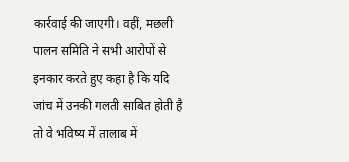कार्रवाई की जाएगी। वहीं, मछली पालन समिति ने सभी आरोपों से इनकार करते हुए कहा है कि यदि जांच में उनकी गलती साबित होती है तो वे भविष्य में तालाब में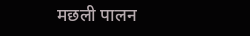मछली पालन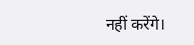नहीं करेंगे।